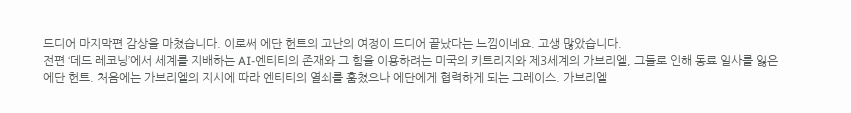드디어 마지막편 감상을 마쳤습니다. 이로써 에단 헌트의 고난의 여정이 드디어 끝났다는 느낌이네요. 고생 많았습니다.
전편 ‘데드 레코닝’에서 세계를 지배하는 AI-엔티티의 존재와 그 힘을 이용하려는 미국의 키트리지와 제3세계의 가브리엘, 그들로 인해 동료 일사를 잃은 에단 헌트. 처음에는 가브리엘의 지시에 따라 엔티티의 열쇠를 훔쳤으나 에단에게 협력하게 되는 그레이스. 가브리엘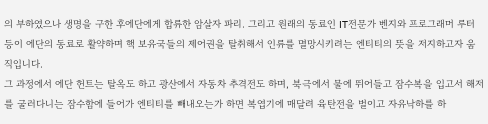의 부하였으나 생명을 구한 후에단에게 합류한 암살자 파리. 그리고 원래의 동료인 IT전문가 벤지와 프로그래머 루터 등이 에단의 동료로 활약하며 핵 보유국들의 제어권을 탈취해서 인류를 멸망시키려는 엔티티의 뜻을 저지하고자 움직입니다.
그 과정에서 에단 헌트는 탈옥도 하고 광산에서 자동차 추격전도 하며, 북극에서 물에 뛰어들고 잠수복을 입고서 해저를 굴러다니는 잠수함에 들어가 엔티티를 빼내오는가 하면 복엽기에 매달려 육탄전을 벌이고 자유낙하를 하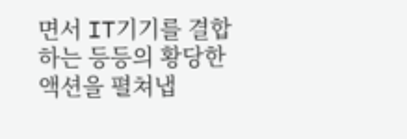면서 IT기기를 결합하는 등등의 황당한 액션을 펼쳐냅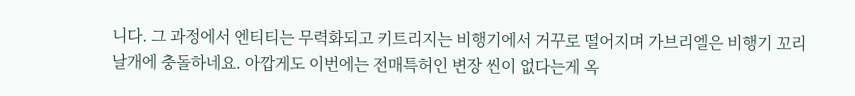니다. 그 과정에서 엔티티는 무력화되고 키트리지는 비행기에서 거꾸로 떨어지며 가브리엘은 비행기 꼬리날개에 충돌하네요. 아깝게도 이번에는 전매특허인 변장 씬이 없다는게 옥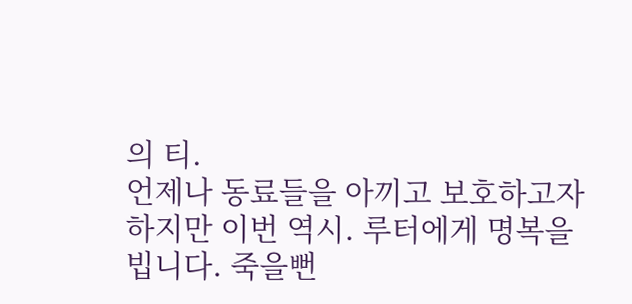의 티.
언제나 동료들을 아끼고 보호하고자 하지만 이번 역시. 루터에게 명복을 빕니다. 죽을뻔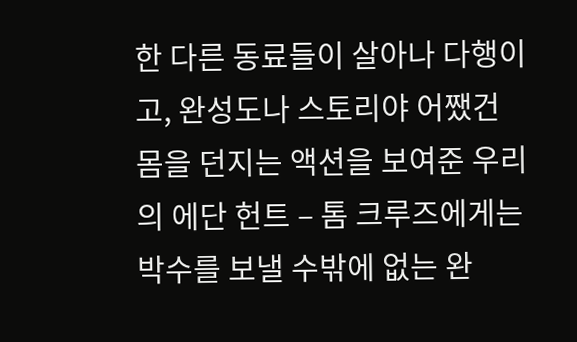한 다른 동료들이 살아나 다행이고, 완성도나 스토리야 어쨌건 몸을 던지는 액션을 보여준 우리의 에단 헌트 – 톰 크루즈에게는 박수를 보낼 수밖에 없는 완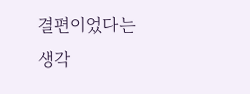결편이었다는 생각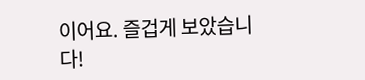이어요. 즐겁게 보았습니다!